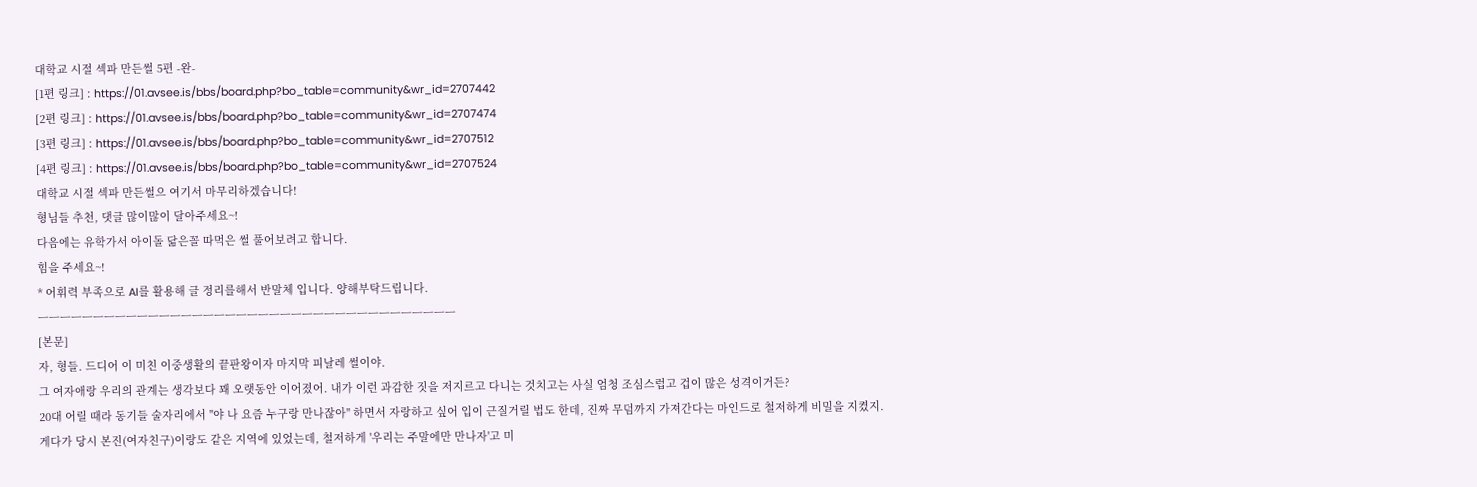대학교 시절 섹파 만든썰 5편 -완-
[1편 링크] : https://01.avsee.is/bbs/board.php?bo_table=community&wr_id=2707442
[2편 링크] : https://01.avsee.is/bbs/board.php?bo_table=community&wr_id=2707474
[3편 링크] : https://01.avsee.is/bbs/board.php?bo_table=community&wr_id=2707512
[4편 링크] : https://01.avsee.is/bbs/board.php?bo_table=community&wr_id=2707524
대학교 시절 섹파 만든썰으 여기서 마무리하겠습니다!
형님들 추천, 댓글 많이많이 달아주세요~!
다음에는 유학가서 아이돌 닮은꼴 따먹은 썰 풀어보려고 합니다.
힘을 주세요~!
* 어휘력 부족으로 AI를 활용해 글 정리를해서 반말체 입니다. 양해부탁드립니다.
ㅡㅡㅡㅡㅡㅡㅡㅡㅡㅡㅡㅡㅡㅡㅡㅡㅡㅡㅡㅡㅡㅡㅡㅡㅡㅡㅡㅡㅡㅡㅡㅡㅡㅡㅡㅡㅡㅡ
[본문]
자, 형들. 드디어 이 미친 이중생활의 끝판왕이자 마지막 피날레 썰이야.
그 여자애랑 우리의 관계는 생각보다 꽤 오랫동안 이어졌어. 내가 이런 과감한 짓을 저지르고 다니는 것치고는 사실 엄청 조심스럽고 겁이 많은 성격이거든?
20대 어릴 때라 동기들 술자리에서 "야 나 요즘 누구랑 만나잖아" 하면서 자랑하고 싶어 입이 근질거릴 법도 한데, 진짜 무덤까지 가져간다는 마인드로 철저하게 비밀을 지켰지.
게다가 당시 본진(여자친구)이랑도 같은 지역에 있었는데, 철저하게 '우리는 주말에만 만나자'고 미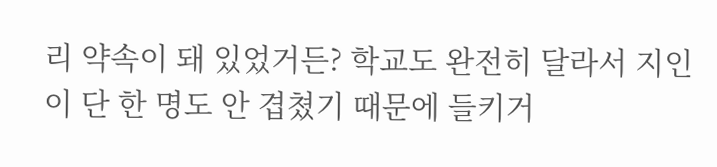리 약속이 돼 있었거든? 학교도 완전히 달라서 지인이 단 한 명도 안 겹쳤기 때문에 들키거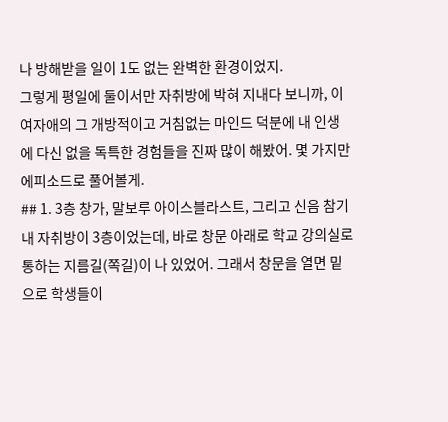나 방해받을 일이 1도 없는 완벽한 환경이었지.
그렇게 평일에 둘이서만 자취방에 박혀 지내다 보니까, 이 여자애의 그 개방적이고 거침없는 마인드 덕분에 내 인생에 다신 없을 독특한 경험들을 진짜 많이 해봤어. 몇 가지만 에피소드로 풀어볼게.
## 1. 3층 창가, 말보루 아이스블라스트, 그리고 신음 참기
내 자취방이 3층이었는데, 바로 창문 아래로 학교 강의실로 통하는 지름길(쪽길)이 나 있었어. 그래서 창문을 열면 밑으로 학생들이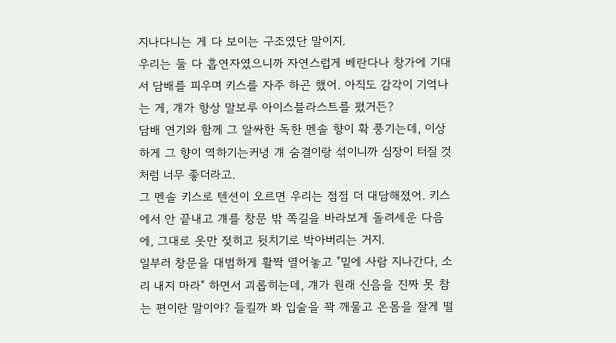지나다니는 게 다 보이는 구조였단 말이지.
우리는 둘 다 흡연자였으니까 자연스럽게 베란다나 창가에 기대서 담배를 피우며 키스를 자주 하곤 했어. 아직도 감각이 기억나는 게, 걔가 항상 말보루 아이스블라스트를 폈거든?
담배 연기와 함께 그 알싸한 독한 멘솔 향이 확 풍기는데, 이상하게 그 향이 역하기는커녕 걔 숨결이랑 섞이니까 심장이 터질 것처럼 너무 좋더라고.
그 멘솔 키스로 텐션이 오르면 우리는 점점 더 대담해졌어. 키스에서 안 끝내고 걔를 창문 밖 쪽길을 바라보게 돌려세운 다음에, 그대로 옷만 젖히고 뒷치기로 박아버리는 거지.
일부러 창문을 대범하게 활짝 열어놓고 "밑에 사람 지나간다, 소리 내지 마라" 하면서 괴롭히는데, 걔가 원래 신음을 진짜 못 참는 편이란 말이야? 들킬까 봐 입술을 꽉 깨물고 온몸을 잘게 떨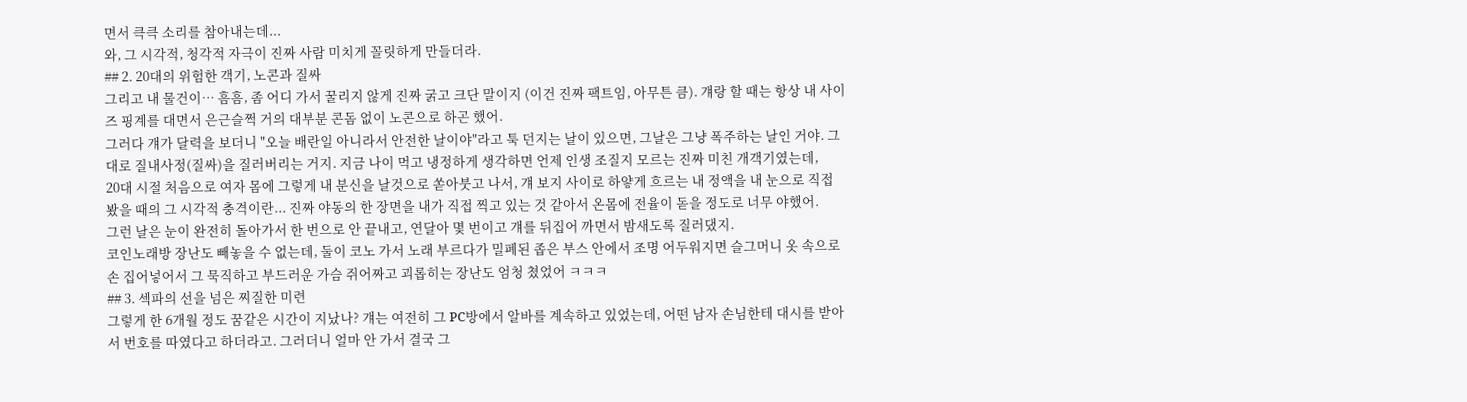면서 큭큭 소리를 참아내는데...
와, 그 시각적, 청각적 자극이 진짜 사람 미치게 꼴릿하게 만들더라.
## 2. 20대의 위험한 객기, 노콘과 질싸
그리고 내 물건이… 흠흠, 좀 어디 가서 꿀리지 않게 진짜 굵고 크단 말이지 (이건 진짜 팩트임, 아무튼 큼). 걔랑 할 때는 항상 내 사이즈 핑계를 대면서 은근슬쩍 거의 대부분 콘돔 없이 노콘으로 하곤 했어.
그러다 걔가 달력을 보더니 "오늘 배란일 아니라서 안전한 날이야"라고 툭 던지는 날이 있으면, 그날은 그냥 폭주하는 날인 거야. 그대로 질내사정(질싸)을 질러버리는 거지. 지금 나이 먹고 냉정하게 생각하면 언제 인생 조질지 모르는 진짜 미친 개객기였는데,
20대 시절 처음으로 여자 몸에 그렇게 내 분신을 날것으로 쏟아붓고 나서, 걔 보지 사이로 하얗게 흐르는 내 정액을 내 눈으로 직접 봤을 때의 그 시각적 충격이란... 진짜 야동의 한 장면을 내가 직접 찍고 있는 것 같아서 온몸에 전율이 돋을 정도로 너무 야했어.
그런 날은 눈이 완전히 돌아가서 한 번으로 안 끝내고, 연달아 몇 번이고 걔를 뒤집어 까면서 밤새도록 질러댔지.
코인노래방 장난도 빼놓을 수 없는데, 둘이 코노 가서 노래 부르다가 밀폐된 좁은 부스 안에서 조명 어두워지면 슬그머니 옷 속으로 손 집어넣어서 그 묵직하고 부드러운 가슴 쥐어짜고 괴롭히는 장난도 엄청 쳤었어 ㅋㅋㅋ
## 3. 섹파의 선을 넘은 찌질한 미련
그렇게 한 6개월 정도 꿈같은 시간이 지났나? 걔는 여전히 그 PC방에서 알바를 계속하고 있었는데, 어떤 남자 손님한테 대시를 받아서 번호를 따였다고 하더라고. 그러더니 얼마 안 가서 결국 그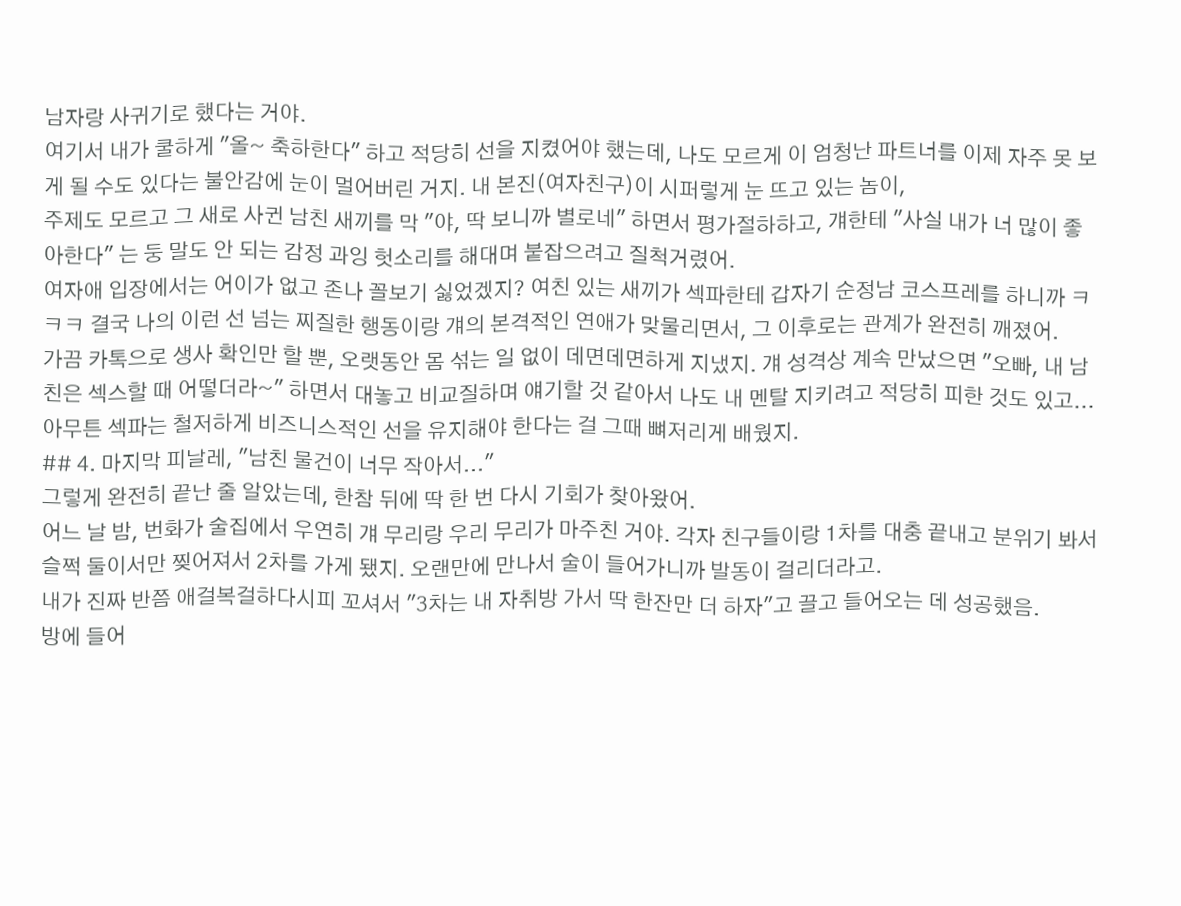남자랑 사귀기로 했다는 거야.
여기서 내가 쿨하게 "올~ 축하한다" 하고 적당히 선을 지켰어야 했는데, 나도 모르게 이 엄청난 파트너를 이제 자주 못 보게 될 수도 있다는 불안감에 눈이 멀어버린 거지. 내 본진(여자친구)이 시퍼렇게 눈 뜨고 있는 놈이,
주제도 모르고 그 새로 사귄 남친 새끼를 막 "야, 딱 보니까 별로네" 하면서 평가절하하고, 걔한테 "사실 내가 너 많이 좋아한다" 는 둥 말도 안 되는 감정 과잉 헛소리를 해대며 붙잡으려고 질척거렸어.
여자애 입장에서는 어이가 없고 존나 꼴보기 싫었겠지? 여친 있는 새끼가 섹파한테 갑자기 순정남 코스프레를 하니까 ㅋㅋㅋ 결국 나의 이런 선 넘는 찌질한 행동이랑 걔의 본격적인 연애가 맞물리면서, 그 이후로는 관계가 완전히 깨졌어.
가끔 카톡으로 생사 확인만 할 뿐, 오랫동안 몸 섞는 일 없이 데면데면하게 지냈지. 걔 성격상 계속 만났으면 "오빠, 내 남친은 섹스할 때 어떻더라~" 하면서 대놓고 비교질하며 얘기할 것 같아서 나도 내 멘탈 지키려고 적당히 피한 것도 있고...
아무튼 섹파는 철저하게 비즈니스적인 선을 유지해야 한다는 걸 그때 뼈저리게 배웠지.
## 4. 마지막 피날레, "남친 물건이 너무 작아서..."
그렇게 완전히 끝난 줄 알았는데, 한참 뒤에 딱 한 번 다시 기회가 찾아왔어.
어느 날 밤, 번화가 술집에서 우연히 걔 무리랑 우리 무리가 마주친 거야. 각자 친구들이랑 1차를 대충 끝내고 분위기 봐서 슬쩍 둘이서만 찢어져서 2차를 가게 됐지. 오랜만에 만나서 술이 들어가니까 발동이 걸리더라고.
내가 진짜 반쯤 애걸복걸하다시피 꼬셔서 "3차는 내 자취방 가서 딱 한잔만 더 하자"고 끌고 들어오는 데 성공했음.
방에 들어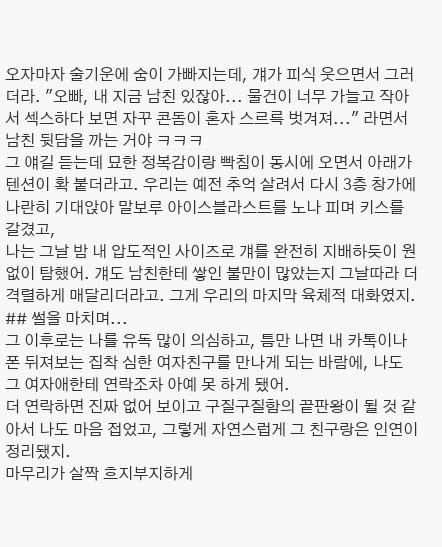오자마자 술기운에 숨이 가빠지는데, 걔가 피식 웃으면서 그러더라. "오빠, 내 지금 남친 있잖아... 물건이 너무 가늘고 작아서 섹스하다 보면 자꾸 콘돔이 혼자 스르륵 벗겨져..." 라면서 남친 뒷담을 까는 거야 ㅋㅋㅋ
그 얘길 듣는데 묘한 정복감이랑 빡침이 동시에 오면서 아래가 텐션이 확 붙더라고. 우리는 예전 추억 살려서 다시 3층 창가에 나란히 기대앉아 말보루 아이스블라스트를 노나 피며 키스를 갈겼고,
나는 그날 밤 내 압도적인 사이즈로 걔를 완전히 지배하듯이 원 없이 탐했어. 걔도 남친한테 쌓인 불만이 많았는지 그날따라 더 격렬하게 매달리더라고. 그게 우리의 마지막 육체적 대화였지.
## 썰을 마치며...
그 이후로는 나를 유독 많이 의심하고, 틈만 나면 내 카톡이나 폰 뒤져보는 집착 심한 여자친구를 만나게 되는 바람에, 나도 그 여자애한테 연락조차 아예 못 하게 됐어.
더 연락하면 진짜 없어 보이고 구질구질함의 끝판왕이 될 것 같아서 나도 마음 접었고, 그렇게 자연스럽게 그 친구랑은 인연이 정리됐지.
마무리가 살짝 흐지부지하게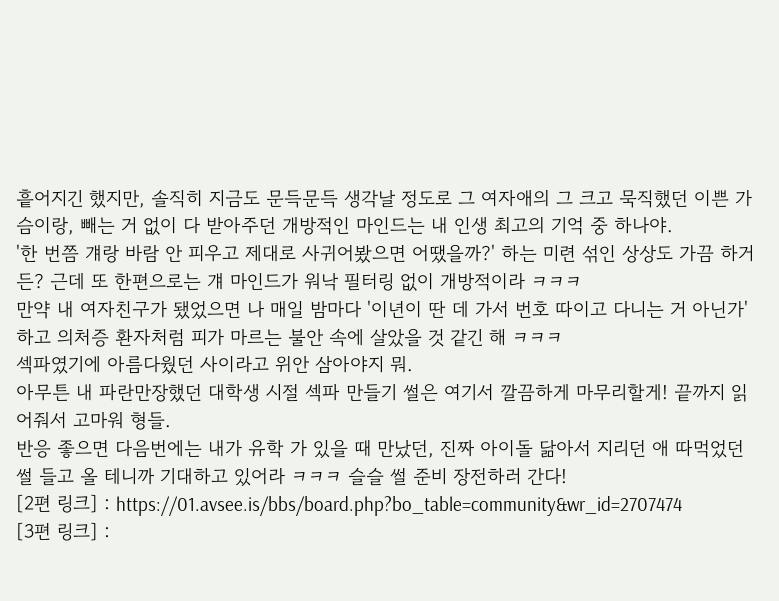흩어지긴 했지만, 솔직히 지금도 문득문득 생각날 정도로 그 여자애의 그 크고 묵직했던 이쁜 가슴이랑, 빼는 거 없이 다 받아주던 개방적인 마인드는 내 인생 최고의 기억 중 하나야.
'한 번쯤 걔랑 바람 안 피우고 제대로 사귀어봤으면 어땠을까?' 하는 미련 섞인 상상도 가끔 하거든? 근데 또 한편으로는 걔 마인드가 워낙 필터링 없이 개방적이라 ㅋㅋㅋ
만약 내 여자친구가 됐었으면 나 매일 밤마다 '이년이 딴 데 가서 번호 따이고 다니는 거 아닌가' 하고 의처증 환자처럼 피가 마르는 불안 속에 살았을 것 같긴 해 ㅋㅋㅋ
섹파였기에 아름다웠던 사이라고 위안 삼아야지 뭐.
아무튼 내 파란만장했던 대학생 시절 섹파 만들기 썰은 여기서 깔끔하게 마무리할게! 끝까지 읽어줘서 고마워 형들.
반응 좋으면 다음번에는 내가 유학 가 있을 때 만났던, 진짜 아이돌 닮아서 지리던 애 따먹었던 썰 들고 올 테니까 기대하고 있어라 ㅋㅋㅋ 슬슬 썰 준비 장전하러 간다!
[2편 링크] : https://01.avsee.is/bbs/board.php?bo_table=community&wr_id=2707474
[3편 링크] :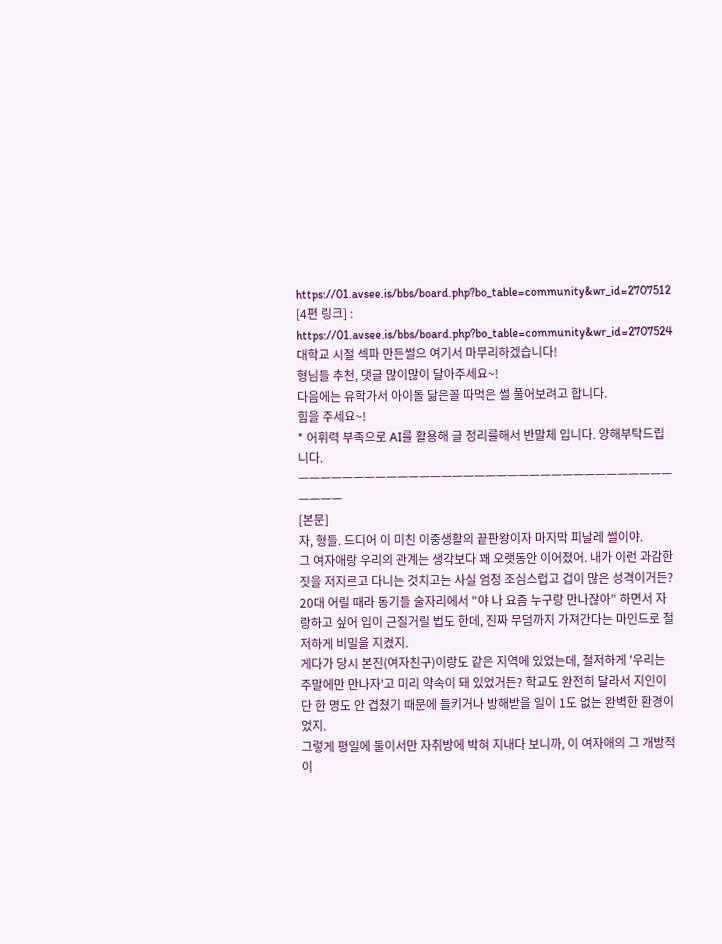https://01.avsee.is/bbs/board.php?bo_table=community&wr_id=2707512
[4편 링크] : https://01.avsee.is/bbs/board.php?bo_table=community&wr_id=2707524
대학교 시절 섹파 만든썰으 여기서 마무리하겠습니다!
형님들 추천, 댓글 많이많이 달아주세요~!
다음에는 유학가서 아이돌 닮은꼴 따먹은 썰 풀어보려고 합니다.
힘을 주세요~!
* 어휘력 부족으로 AI를 활용해 글 정리를해서 반말체 입니다. 양해부탁드립니다.
ㅡㅡㅡㅡㅡㅡㅡㅡㅡㅡㅡㅡㅡㅡㅡㅡㅡㅡㅡㅡㅡㅡㅡㅡㅡㅡㅡㅡㅡㅡㅡㅡㅡㅡㅡㅡㅡㅡ
[본문]
자, 형들. 드디어 이 미친 이중생활의 끝판왕이자 마지막 피날레 썰이야.
그 여자애랑 우리의 관계는 생각보다 꽤 오랫동안 이어졌어. 내가 이런 과감한 짓을 저지르고 다니는 것치고는 사실 엄청 조심스럽고 겁이 많은 성격이거든?
20대 어릴 때라 동기들 술자리에서 "야 나 요즘 누구랑 만나잖아" 하면서 자랑하고 싶어 입이 근질거릴 법도 한데, 진짜 무덤까지 가져간다는 마인드로 철저하게 비밀을 지켰지.
게다가 당시 본진(여자친구)이랑도 같은 지역에 있었는데, 철저하게 '우리는 주말에만 만나자'고 미리 약속이 돼 있었거든? 학교도 완전히 달라서 지인이 단 한 명도 안 겹쳤기 때문에 들키거나 방해받을 일이 1도 없는 완벽한 환경이었지.
그렇게 평일에 둘이서만 자취방에 박혀 지내다 보니까, 이 여자애의 그 개방적이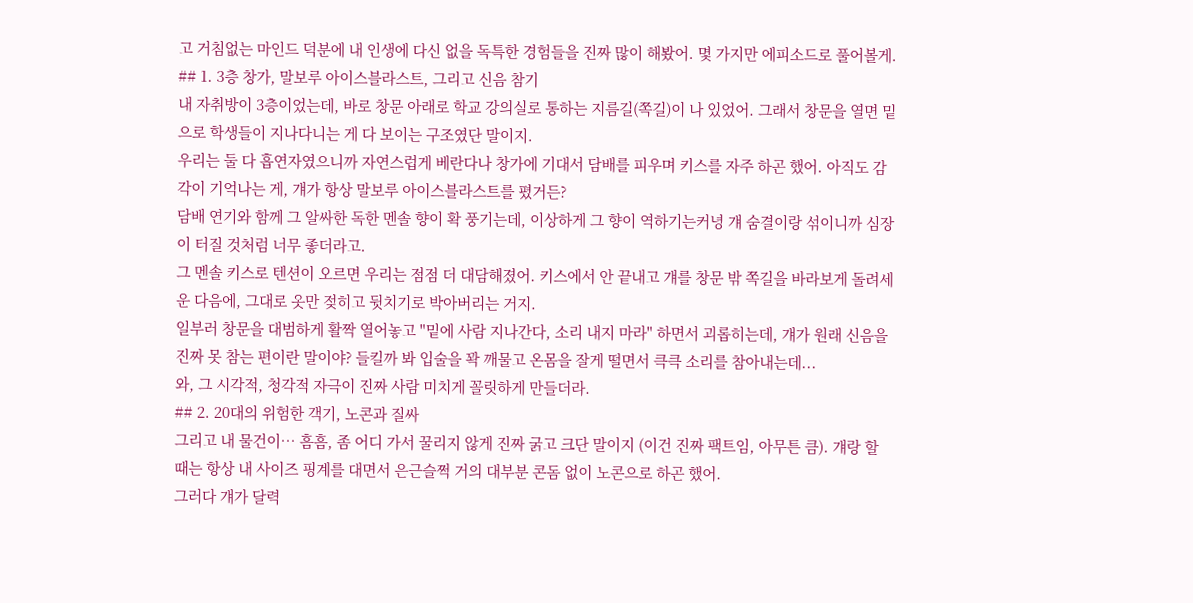고 거침없는 마인드 덕분에 내 인생에 다신 없을 독특한 경험들을 진짜 많이 해봤어. 몇 가지만 에피소드로 풀어볼게.
## 1. 3층 창가, 말보루 아이스블라스트, 그리고 신음 참기
내 자취방이 3층이었는데, 바로 창문 아래로 학교 강의실로 통하는 지름길(쪽길)이 나 있었어. 그래서 창문을 열면 밑으로 학생들이 지나다니는 게 다 보이는 구조였단 말이지.
우리는 둘 다 흡연자였으니까 자연스럽게 베란다나 창가에 기대서 담배를 피우며 키스를 자주 하곤 했어. 아직도 감각이 기억나는 게, 걔가 항상 말보루 아이스블라스트를 폈거든?
담배 연기와 함께 그 알싸한 독한 멘솔 향이 확 풍기는데, 이상하게 그 향이 역하기는커녕 걔 숨결이랑 섞이니까 심장이 터질 것처럼 너무 좋더라고.
그 멘솔 키스로 텐션이 오르면 우리는 점점 더 대담해졌어. 키스에서 안 끝내고 걔를 창문 밖 쪽길을 바라보게 돌려세운 다음에, 그대로 옷만 젖히고 뒷치기로 박아버리는 거지.
일부러 창문을 대범하게 활짝 열어놓고 "밑에 사람 지나간다, 소리 내지 마라" 하면서 괴롭히는데, 걔가 원래 신음을 진짜 못 참는 편이란 말이야? 들킬까 봐 입술을 꽉 깨물고 온몸을 잘게 떨면서 큭큭 소리를 참아내는데...
와, 그 시각적, 청각적 자극이 진짜 사람 미치게 꼴릿하게 만들더라.
## 2. 20대의 위험한 객기, 노콘과 질싸
그리고 내 물건이… 흠흠, 좀 어디 가서 꿀리지 않게 진짜 굵고 크단 말이지 (이건 진짜 팩트임, 아무튼 큼). 걔랑 할 때는 항상 내 사이즈 핑계를 대면서 은근슬쩍 거의 대부분 콘돔 없이 노콘으로 하곤 했어.
그러다 걔가 달력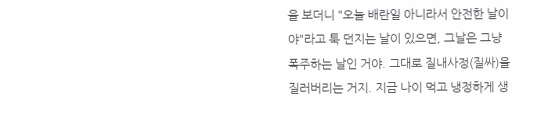을 보더니 "오늘 배란일 아니라서 안전한 날이야"라고 툭 던지는 날이 있으면, 그날은 그냥 폭주하는 날인 거야. 그대로 질내사정(질싸)을 질러버리는 거지. 지금 나이 먹고 냉정하게 생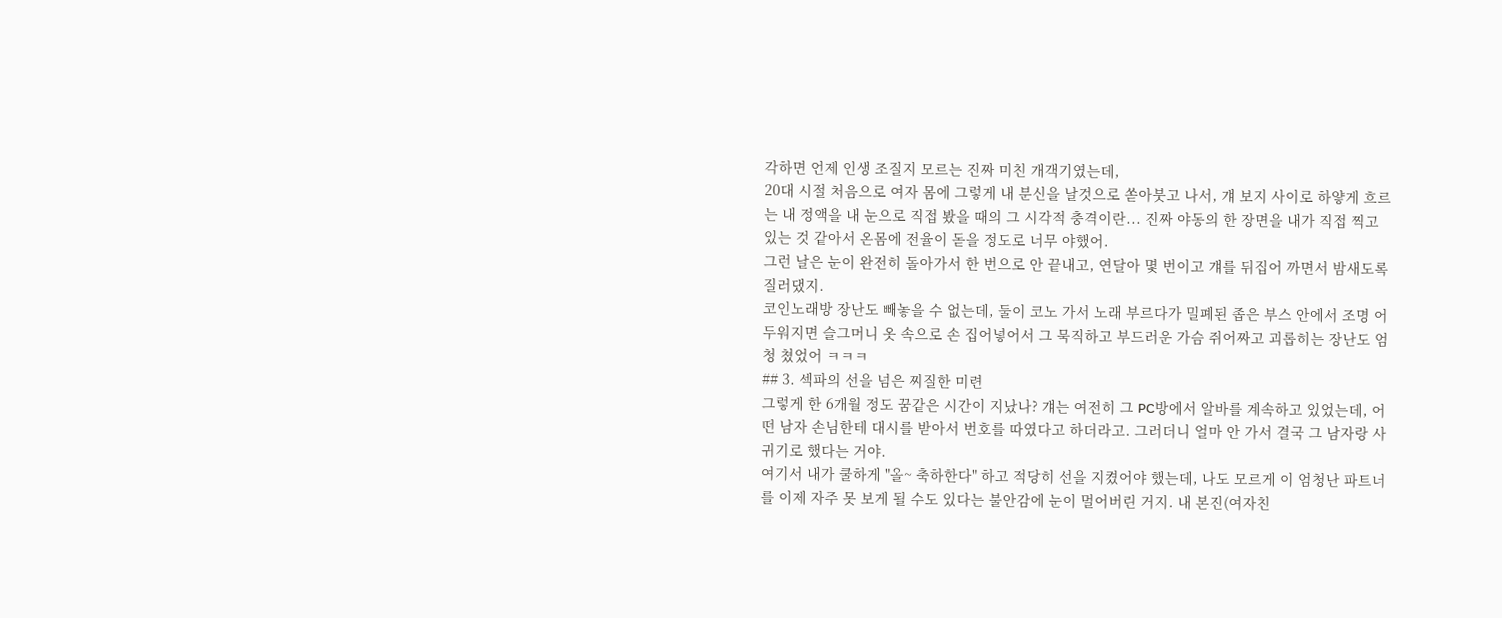각하면 언제 인생 조질지 모르는 진짜 미친 개객기였는데,
20대 시절 처음으로 여자 몸에 그렇게 내 분신을 날것으로 쏟아붓고 나서, 걔 보지 사이로 하얗게 흐르는 내 정액을 내 눈으로 직접 봤을 때의 그 시각적 충격이란... 진짜 야동의 한 장면을 내가 직접 찍고 있는 것 같아서 온몸에 전율이 돋을 정도로 너무 야했어.
그런 날은 눈이 완전히 돌아가서 한 번으로 안 끝내고, 연달아 몇 번이고 걔를 뒤집어 까면서 밤새도록 질러댔지.
코인노래방 장난도 빼놓을 수 없는데, 둘이 코노 가서 노래 부르다가 밀폐된 좁은 부스 안에서 조명 어두워지면 슬그머니 옷 속으로 손 집어넣어서 그 묵직하고 부드러운 가슴 쥐어짜고 괴롭히는 장난도 엄청 쳤었어 ㅋㅋㅋ
## 3. 섹파의 선을 넘은 찌질한 미련
그렇게 한 6개월 정도 꿈같은 시간이 지났나? 걔는 여전히 그 PC방에서 알바를 계속하고 있었는데, 어떤 남자 손님한테 대시를 받아서 번호를 따였다고 하더라고. 그러더니 얼마 안 가서 결국 그 남자랑 사귀기로 했다는 거야.
여기서 내가 쿨하게 "올~ 축하한다" 하고 적당히 선을 지켰어야 했는데, 나도 모르게 이 엄청난 파트너를 이제 자주 못 보게 될 수도 있다는 불안감에 눈이 멀어버린 거지. 내 본진(여자친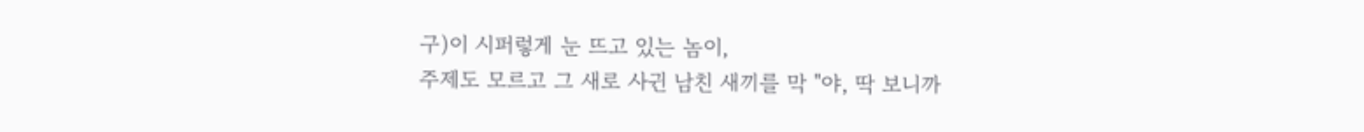구)이 시퍼렇게 눈 뜨고 있는 놈이,
주제도 모르고 그 새로 사귄 남친 새끼를 막 "야, 딱 보니까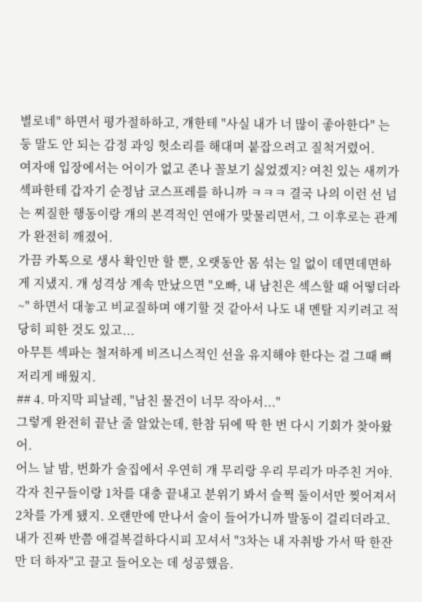별로네" 하면서 평가절하하고, 걔한테 "사실 내가 너 많이 좋아한다" 는 둥 말도 안 되는 감정 과잉 헛소리를 해대며 붙잡으려고 질척거렸어.
여자애 입장에서는 어이가 없고 존나 꼴보기 싫었겠지? 여친 있는 새끼가 섹파한테 갑자기 순정남 코스프레를 하니까 ㅋㅋㅋ 결국 나의 이런 선 넘는 찌질한 행동이랑 걔의 본격적인 연애가 맞물리면서, 그 이후로는 관계가 완전히 깨졌어.
가끔 카톡으로 생사 확인만 할 뿐, 오랫동안 몸 섞는 일 없이 데면데면하게 지냈지. 걔 성격상 계속 만났으면 "오빠, 내 남친은 섹스할 때 어떻더라~" 하면서 대놓고 비교질하며 얘기할 것 같아서 나도 내 멘탈 지키려고 적당히 피한 것도 있고...
아무튼 섹파는 철저하게 비즈니스적인 선을 유지해야 한다는 걸 그때 뼈저리게 배웠지.
## 4. 마지막 피날레, "남친 물건이 너무 작아서..."
그렇게 완전히 끝난 줄 알았는데, 한참 뒤에 딱 한 번 다시 기회가 찾아왔어.
어느 날 밤, 번화가 술집에서 우연히 걔 무리랑 우리 무리가 마주친 거야. 각자 친구들이랑 1차를 대충 끝내고 분위기 봐서 슬쩍 둘이서만 찢어져서 2차를 가게 됐지. 오랜만에 만나서 술이 들어가니까 발동이 걸리더라고.
내가 진짜 반쯤 애걸복걸하다시피 꼬셔서 "3차는 내 자취방 가서 딱 한잔만 더 하자"고 끌고 들어오는 데 성공했음.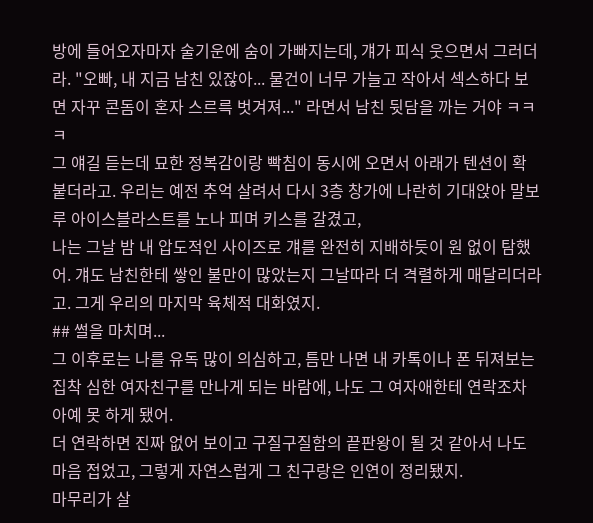방에 들어오자마자 술기운에 숨이 가빠지는데, 걔가 피식 웃으면서 그러더라. "오빠, 내 지금 남친 있잖아... 물건이 너무 가늘고 작아서 섹스하다 보면 자꾸 콘돔이 혼자 스르륵 벗겨져..." 라면서 남친 뒷담을 까는 거야 ㅋㅋㅋ
그 얘길 듣는데 묘한 정복감이랑 빡침이 동시에 오면서 아래가 텐션이 확 붙더라고. 우리는 예전 추억 살려서 다시 3층 창가에 나란히 기대앉아 말보루 아이스블라스트를 노나 피며 키스를 갈겼고,
나는 그날 밤 내 압도적인 사이즈로 걔를 완전히 지배하듯이 원 없이 탐했어. 걔도 남친한테 쌓인 불만이 많았는지 그날따라 더 격렬하게 매달리더라고. 그게 우리의 마지막 육체적 대화였지.
## 썰을 마치며...
그 이후로는 나를 유독 많이 의심하고, 틈만 나면 내 카톡이나 폰 뒤져보는 집착 심한 여자친구를 만나게 되는 바람에, 나도 그 여자애한테 연락조차 아예 못 하게 됐어.
더 연락하면 진짜 없어 보이고 구질구질함의 끝판왕이 될 것 같아서 나도 마음 접었고, 그렇게 자연스럽게 그 친구랑은 인연이 정리됐지.
마무리가 살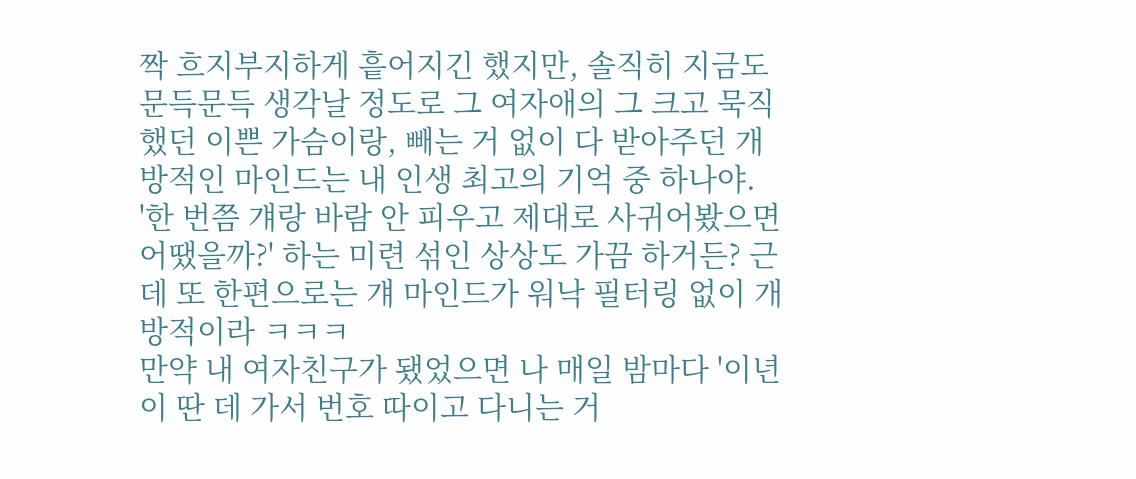짝 흐지부지하게 흩어지긴 했지만, 솔직히 지금도 문득문득 생각날 정도로 그 여자애의 그 크고 묵직했던 이쁜 가슴이랑, 빼는 거 없이 다 받아주던 개방적인 마인드는 내 인생 최고의 기억 중 하나야.
'한 번쯤 걔랑 바람 안 피우고 제대로 사귀어봤으면 어땠을까?' 하는 미련 섞인 상상도 가끔 하거든? 근데 또 한편으로는 걔 마인드가 워낙 필터링 없이 개방적이라 ㅋㅋㅋ
만약 내 여자친구가 됐었으면 나 매일 밤마다 '이년이 딴 데 가서 번호 따이고 다니는 거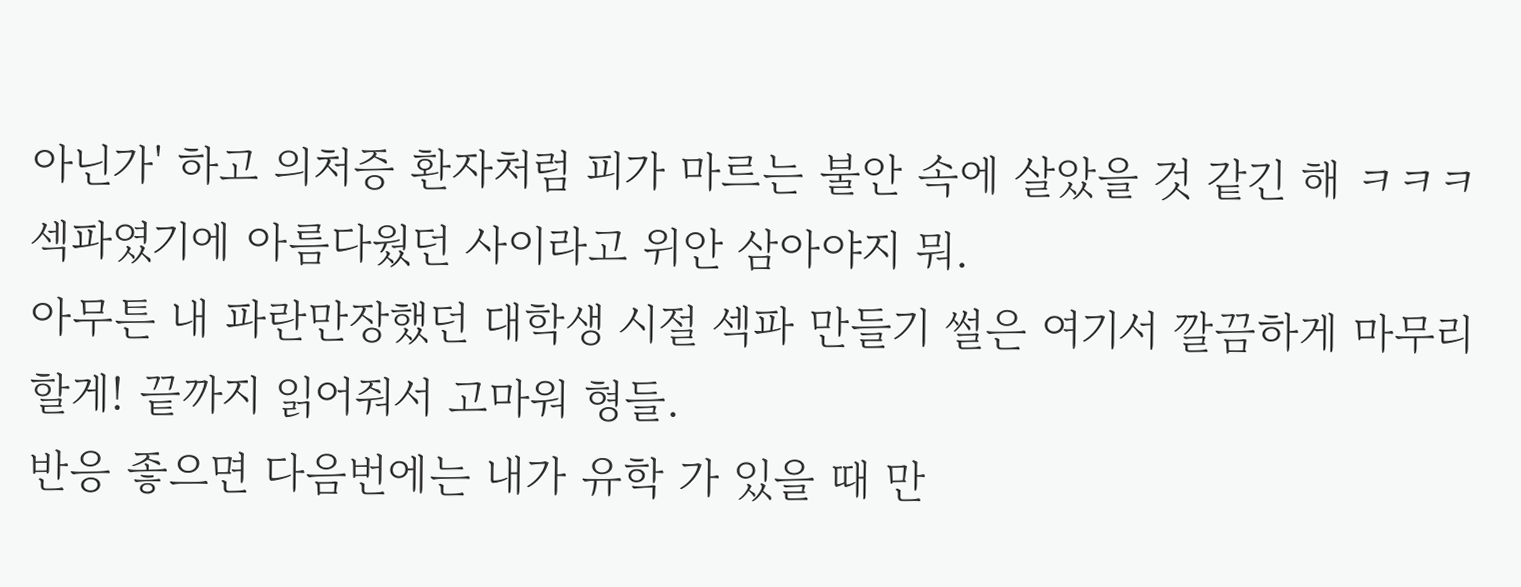아닌가' 하고 의처증 환자처럼 피가 마르는 불안 속에 살았을 것 같긴 해 ㅋㅋㅋ
섹파였기에 아름다웠던 사이라고 위안 삼아야지 뭐.
아무튼 내 파란만장했던 대학생 시절 섹파 만들기 썰은 여기서 깔끔하게 마무리할게! 끝까지 읽어줘서 고마워 형들.
반응 좋으면 다음번에는 내가 유학 가 있을 때 만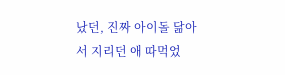났던, 진짜 아이돌 닮아서 지리던 애 따먹었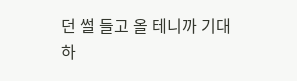던 썰 들고 올 테니까 기대하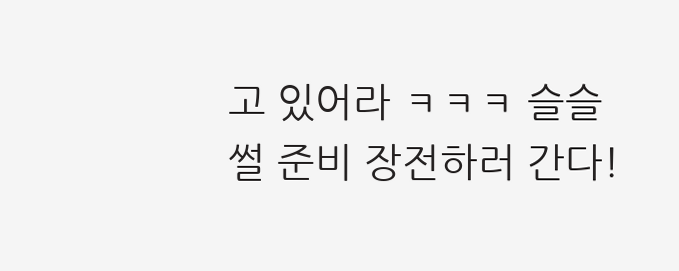고 있어라 ㅋㅋㅋ 슬슬 썰 준비 장전하러 간다!